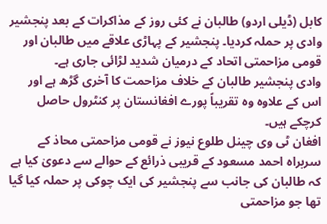کابل (ڈیلی اردو) طالبان نے کئی روز کے مذاکرات کے بعد پنجشیر وادی پر حملہ کردیا۔ پنجشیر کے پہاڑی علاقے میں طالبان اور قومی مزاحمتی اتحاد کے درمیان شدید لڑائی جاری ہے۔
وادی پنجشیر طالبان کے خلاف مزاحمت کا آخری گڑھ ہے اور اس کے علاوہ وہ تقریباً پورے افغانستان پر کنٹرول حاصل کرچکے ہیں۔
افغان ٹی وی چینل طلوع نیوز نے قومی مزاحمتی محاذ کے سربراہ احمد مسعود کے قریبی ذرائع کے حوالے سے دعویٰ کیا ہے کہ طالبان کی جانب سے پنجشیر کی ایک چوکی پر حملہ کیا گیا تھا جو مزاحمتی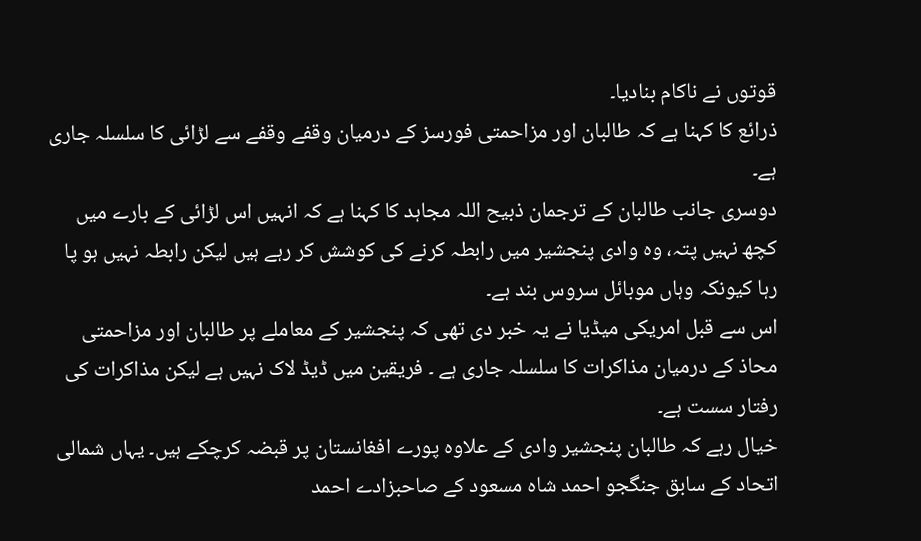قوتوں نے ناکام بنادیا۔
ذرائع کا کہنا ہے کہ طالبان اور مزاحمتی فورسز کے درمیان وقفے وقفے سے لڑائی کا سلسلہ جاری ہے۔
دوسری جانب طالبان کے ترجمان ذبیح اللہ مجاہد کا کہنا ہے کہ انہیں اس لڑائی کے بارے میں کچھ نہیں پتہ، وہ وادی پنجشیر میں رابطہ کرنے کی کوشش کر رہے ہیں لیکن رابطہ نہیں ہو پا رہا کیونکہ وہاں موبائل سروس بند ہے۔
اس سے قبل امریکی میڈیا نے یہ خبر دی تھی کہ پنجشیر کے معاملے پر طالبان اور مزاحمتی محاذ کے درمیان مذاکرات کا سلسلہ جاری ہے ۔ فریقین میں ڈیڈ لاک نہیں ہے لیکن مذاکرات کی رفتار سست ہے۔
خیال رہے کہ طالبان پنجشیر وادی کے علاوہ پورے افغانستان پر قبضہ کرچکے ہیں۔ یہاں شمالی اتحاد کے سابق جنگجو احمد شاہ مسعود کے صاحبزادے احمد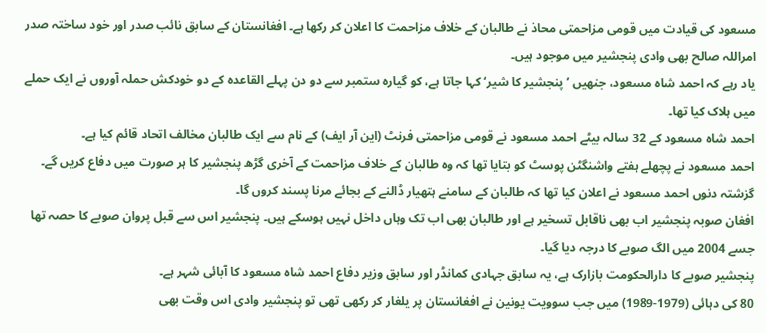مسعود کی قیادت میں قومی مزاحمتی محاذ نے طالبان کے خلاف مزاحمت کا اعلان کر رکھا ہے۔ افغانستان کے سابق نائب صدر اور خود ساختہ صدر امراللہ صالح بھی وادی پنجشیر میں موجود ہیں۔
یاد رہے کہ احمد شاہ مسعود، جنھیں ’پنجشیر کا شیر‘ کہا جاتا ہے، کو گیارہ ستمبر سے دو دن پہلے القاعدہ کے دو خودکش حملہ آوروں نے ایک حملے میں ہلاک کیا تھا۔
احمد شاہ مسعود کے 32 سالہ بیٹے احمد مسعود نے قومی مزاحمتی فرنٹ (این آر ایف) کے نام سے ایک طالبان مخالف اتحاد قائم کیا ہے۔
احمد مسعود نے پچھلے ہفتے واشنگٹن پوسٹ کو بتایا تھا کہ وہ طالبان کے خلاف مزاحمت کے آخری گڑھ پنجشیر کا ہر صورت میں دفاع کریں گے۔ گزشتہ دنوں احمد مسعود نے اعلان کیا تھا کہ طالبان کے سامنے ہتھیار ڈالنے کے بجائے مرنا پسند کروں گا۔
افغان صوبہ پنجشیر اب بھی ناقابل تسخیر ہے اور طالبان بھی اب تک وہاں داخل نہیں ہوسکے ہیں۔ پنجشیر اس سے قبل پروان صوبے کا حصہ تھا جسے 2004 میں الگ صوبے کا درجہ دیا گیا۔
پنجشیر صوبے کا دارالحکومت بازارک ہے، یہ سابق جہادی کمانڈر اور سابق وزیر دفاع احمد شاہ مسعود کا آبائی شہر ہے۔
80 کی دہائی (1979-1989) میں جب سوویت یونین نے افغانستان پر یلغار کر رکھی تھی تو پنجشیر وادی اس وقت بھی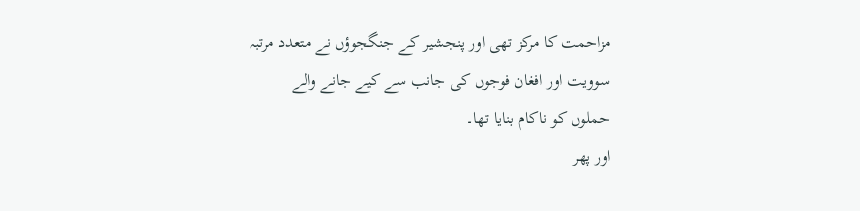مزاحمت کا مرکز تھی اور پنجشیر کے جنگجوؤں نے متعدد مرتبہ سوویت اور افغان فوجوں کی جانب سے کیے جانے والے حملوں کو ناکام بنایا تھا۔
اور پھر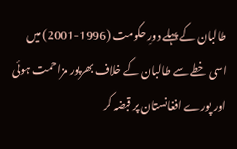طالبان کے پہلے دورِ حکومت (1996-2001) میں اسی خطے سے طالبان کے خلاف بھرپور مزاحمت ہوئی اور پورے افغانستان پر قبضہ کر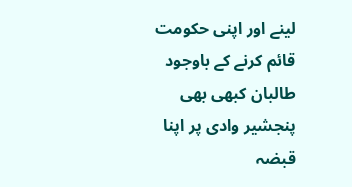لینے اور اپنی حکومت قائم کرنے کے باوجود طالبان کبھی بھی پنجشیر وادی پر اپنا قبضہ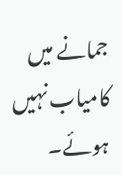جمانے میں کامیاب نہیں ہوئے۔